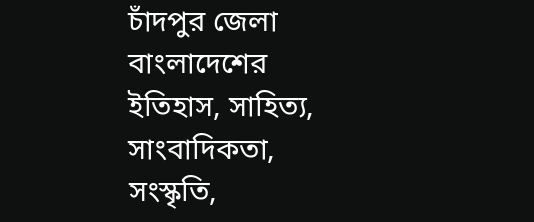চাঁদপুর জেলা বাংলাদেশের ইতিহাস, সাহিত্য, সাংবাদিকতা, সংস্কৃতি,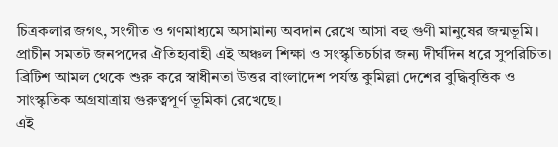চিত্রকলার জগৎ, সংগীত ও গণমাধ্যমে অসামান্য অবদান রেখে আসা বহু গুণী মানুষের জন্মভূমি।
প্রাচীন সমতট জনপদের ঐতিহ্যবাহী এই অঞ্চল শিক্ষা ও সংস্কৃতিচর্চার জন্য দীর্ঘদিন ধরে সুপরিচিত। ব্রিটিশ আমল থেকে শুরু করে স্বাধীনতা উত্তর বাংলাদেশ পর্যন্ত কুমিল্লা দেশের বুদ্ধিবৃত্তিক ও সাংস্কৃতিক অগ্রযাত্রায় গুরুত্বপূর্ণ ভূমিকা রেখেছে।
এই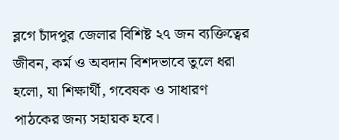ব্লগে চাঁদপুর জেলার বিশিষ্ট ২৭ জন ব্যক্তিত্বের জীবন, কর্ম ও অবদান বিশদভাবে তুলে ধরা হলো, যা শিক্ষার্থী, গবেষক ও সাধারণ পাঠকের জন্য সহায়ক হবে।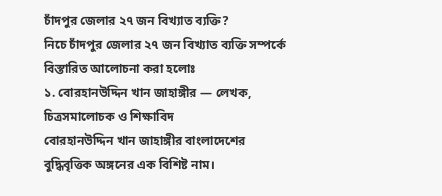চাঁদপুর জেলার ২৭ জন বিখ্যাত ব্যক্তি?
নিচে চাঁদপুর জেলার ২৭ জন বিখ্যাত ব্যক্তি সম্পর্কে বিস্তারিত আলোচনা করা হলোঃ
১. বোরহানউদ্দিন খান জাহাঙ্গীর — লেখক, চিত্রসমালোচক ও শিক্ষাবিদ
বোরহানউদ্দিন খান জাহাঙ্গীর বাংলাদেশের বুদ্ধিবৃত্তিক অঙ্গনের এক বিশিষ্ট নাম।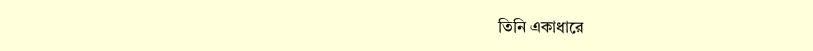তিনি একাধারে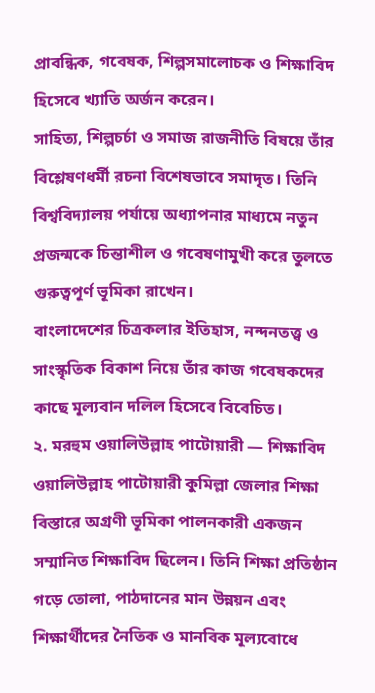প্রাবন্ধিক, গবেষক, শিল্পসমালোচক ও শিক্ষাবিদ হিসেবে খ্যাতি অর্জন করেন।
সাহিত্য, শিল্পচর্চা ও সমাজ রাজনীতি বিষয়ে তাঁর বিশ্লেষণধর্মী রচনা বিশেষভাবে সমাদৃত। তিনি বিশ্ববিদ্যালয় পর্যায়ে অধ্যাপনার মাধ্যমে নতুন প্রজন্মকে চিন্তাশীল ও গবেষণামুখী করে তুলতে গুরুত্বপূর্ণ ভূমিকা রাখেন।
বাংলাদেশের চিত্রকলার ইতিহাস, নন্দনতত্ত্ব ও সাংস্কৃতিক বিকাশ নিয়ে তাঁর কাজ গবেষকদের কাছে মূল্যবান দলিল হিসেবে বিবেচিত।
২. মরহুম ওয়ালিউল্লাহ পাটোয়ারী — শিক্ষাবিদ
ওয়ালিউল্লাহ পাটোয়ারী কুমিল্লা জেলার শিক্ষা বিস্তারে অগ্রণী ভূমিকা পালনকারী একজন সম্মানিত শিক্ষাবিদ ছিলেন। তিনি শিক্ষা প্রতিষ্ঠান গড়ে তোলা, পাঠদানের মান উন্নয়ন এবং শিক্ষার্থীদের নৈতিক ও মানবিক মূল্যবোধে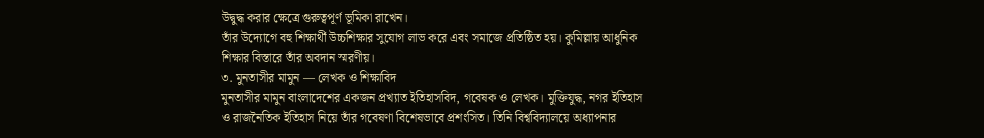উদ্বুদ্ধ করার ক্ষেত্রে গুরুত্বপূর্ণ ভূমিকা রাখেন।
তাঁর উদ্যোগে বহু শিক্ষার্থী উচ্চশিক্ষার সুযোগ লাভ করে এবং সমাজে প্রতিষ্ঠিত হয়। কুমিল্লায় আধুনিক শিক্ষার বিস্তারে তাঁর অবদান স্মরণীয়।
৩. মুনতাসীর মামুন — লেখক ও শিক্ষাবিদ
মুনতাসীর মামুন বাংলাদেশের একজন প্রখ্যাত ইতিহাসবিদ, গবেষক ও লেখক। মুক্তিযুদ্ধ, নগর ইতিহাস ও রাজনৈতিক ইতিহাস নিয়ে তাঁর গবেষণা বিশেষভাবে প্রশংসিত। তিনি বিশ্ববিদ্যালয়ে অধ্যাপনার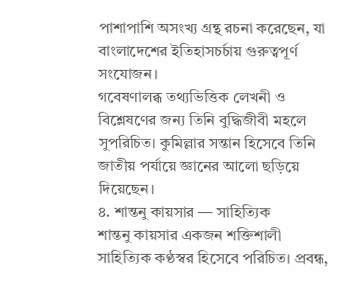পাশাপাশি অসংখ্য গ্রন্থ রচনা করেছেন, যা বাংলাদেশের ইতিহাসচর্চায় গুরুত্বপূর্ণ সংযোজন।
গবেষণালব্ধ তথ্যভিত্তিক লেখনী ও বিশ্লেষণের জন্য তিনি বুদ্ধিজীবী মহলে সুপরিচিত। কুমিল্লার সন্তান হিসেবে তিনি জাতীয় পর্যায়ে জ্ঞানের আলো ছড়িয়ে দিয়েছেন।
৪. শান্তনু কায়সার — সাহিত্যিক
শান্তনু কায়সার একজন শক্তিশালী সাহিত্যিক কণ্ঠস্বর হিসেবে পরিচিত। প্রবন্ধ,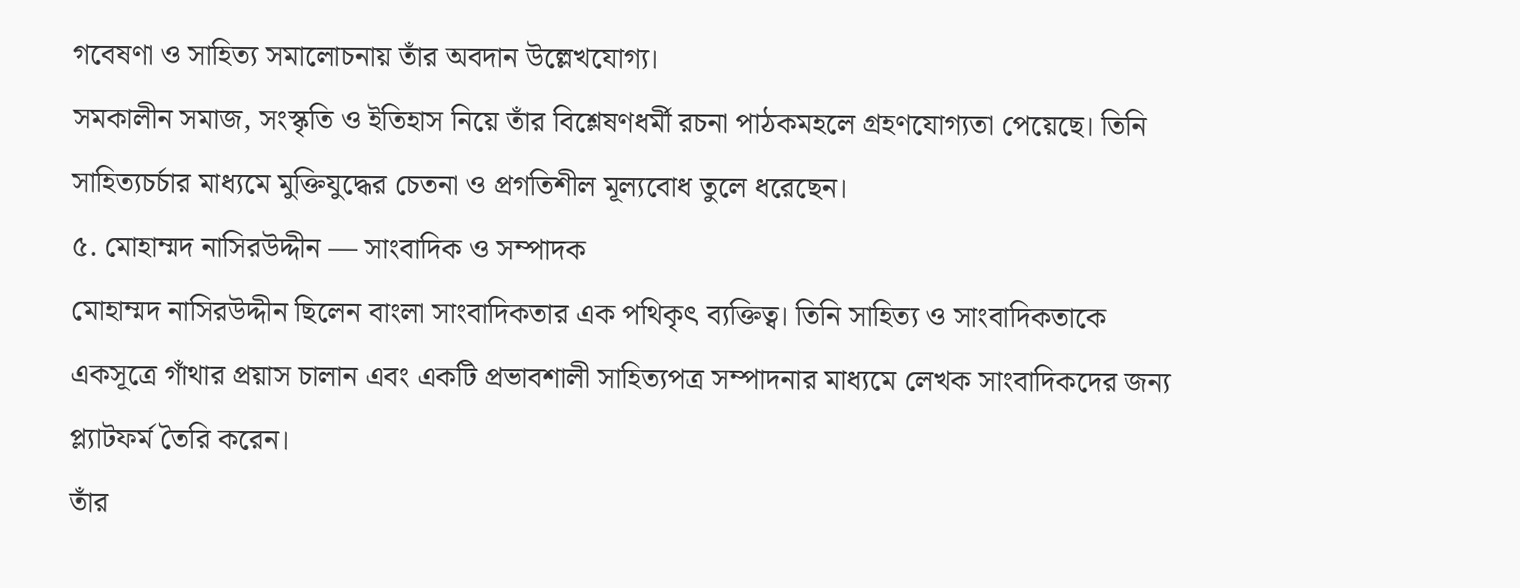গবেষণা ও সাহিত্য সমালোচনায় তাঁর অবদান উল্লেখযোগ্য।
সমকালীন সমাজ, সংস্কৃতি ও ইতিহাস নিয়ে তাঁর বিশ্লেষণধর্মী রচনা পাঠকমহলে গ্রহণযোগ্যতা পেয়েছে। তিনি সাহিত্যচর্চার মাধ্যমে মুক্তিযুদ্ধের চেতনা ও প্রগতিশীল মূল্যবোধ তুলে ধরেছেন।
৫. মোহাম্মদ নাসিরউদ্দীন — সাংবাদিক ও সম্পাদক
মোহাম্মদ নাসিরউদ্দীন ছিলেন বাংলা সাংবাদিকতার এক পথিকৃৎ ব্যক্তিত্ব। তিনি সাহিত্য ও সাংবাদিকতাকে একসূত্রে গাঁথার প্রয়াস চালান এবং একটি প্রভাবশালী সাহিত্যপত্র সম্পাদনার মাধ্যমে লেখক সাংবাদিকদের জন্য প্ল্যাটফর্ম তৈরি করেন।
তাঁর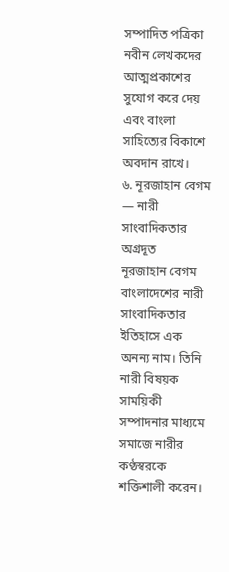সম্পাদিত পত্রিকা নবীন লেখকদের আত্মপ্রকাশের সুযোগ করে দেয় এবং বাংলা সাহিত্যের বিকাশে অবদান রাখে।
৬. নূরজাহান বেগম — নারী সাংবাদিকতার অগ্রদূত
নূরজাহান বেগম বাংলাদেশের নারী সাংবাদিকতার ইতিহাসে এক অনন্য নাম। তিনি নারী বিষয়ক সাময়িকী সম্পাদনার মাধ্যমে সমাজে নারীর কণ্ঠস্বরকে শক্তিশালী করেন।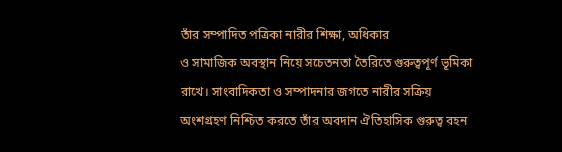তাঁর সম্পাদিত পত্রিকা নারীর শিক্ষা, অধিকার
ও সামাজিক অবস্থান নিয়ে সচেতনতা তৈরিতে গুরুত্বপূর্ণ ভূমিকা রাখে। সাংবাদিকতা ও সম্পাদনার জগতে নারীর সক্রিয় অংশগ্রহণ নিশ্চিত করতে তাঁর অবদান ঐতিহাসিক গুরুত্ব বহন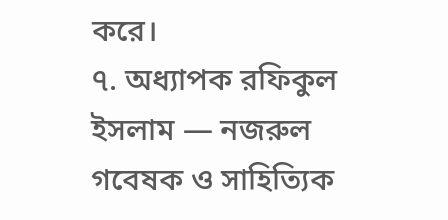করে।
৭. অধ্যাপক রফিকুল ইসলাম — নজরুল গবেষক ও সাহিত্যিক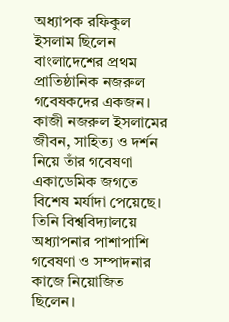অধ্যাপক রফিকুল ইসলাম ছিলেন বাংলাদেশের প্রথম প্রাতিষ্ঠানিক নজরুল গবেষকদের একজন। কাজী নজরুল ইসলামের জীবন, সাহিত্য ও দর্শন নিয়ে তাঁর গবেষণা একাডেমিক জগতে বিশেষ মর্যাদা পেয়েছে।
তিনি বিশ্ববিদ্যালয়ে অধ্যাপনার পাশাপাশি গবেষণা ও সম্পাদনার কাজে নিয়োজিত ছিলেন।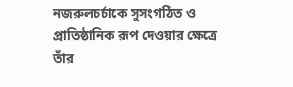নজরুলচর্চাকে সুসংগঠিত ও প্রাতিষ্ঠানিক রূপ দেওয়ার ক্ষেত্রে তাঁর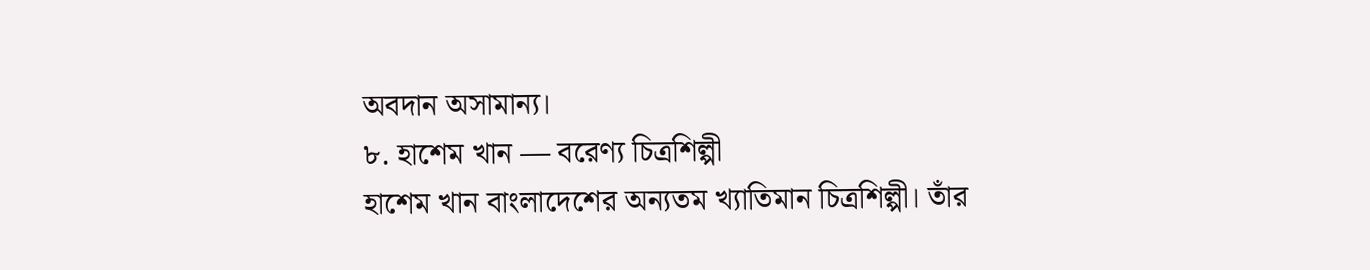অবদান অসামান্য।
৮. হাশেম খান — বরেণ্য চিত্রশিল্পী
হাশেম খান বাংলাদেশের অন্যতম খ্যাতিমান চিত্রশিল্পী। তাঁর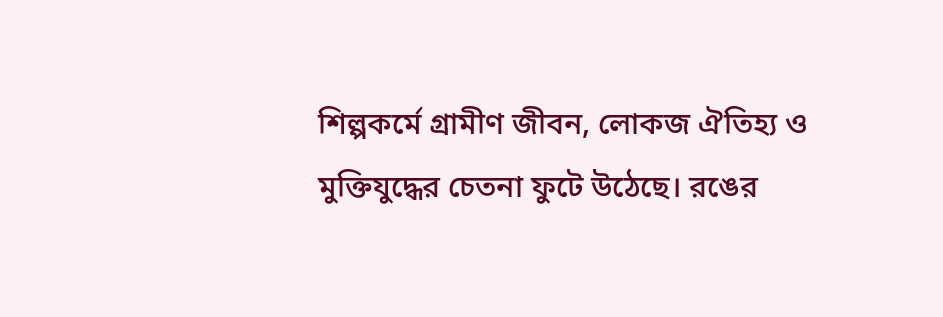শিল্পকর্মে গ্রামীণ জীবন, লোকজ ঐতিহ্য ও মুক্তিযুদ্ধের চেতনা ফুটে উঠেছে। রঙের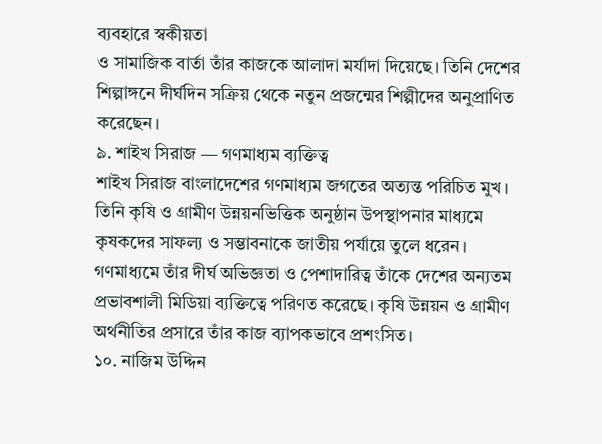ব্যবহারে স্বকীয়তা
ও সামাজিক বার্তা তাঁর কাজকে আলাদা মর্যাদা দিয়েছে। তিনি দেশের শিল্পাঙ্গনে দীর্ঘদিন সক্রিয় থেকে নতুন প্রজন্মের শিল্পীদের অনুপ্রাণিত করেছেন।
৯. শাইখ সিরাজ — গণমাধ্যম ব্যক্তিত্ব
শাইখ সিরাজ বাংলাদেশের গণমাধ্যম জগতের অত্যন্ত পরিচিত মুখ। তিনি কৃষি ও গ্রামীণ উন্নয়নভিত্তিক অনুষ্ঠান উপস্থাপনার মাধ্যমে কৃষকদের সাফল্য ও সম্ভাবনাকে জাতীয় পর্যায়ে তুলে ধরেন।
গণমাধ্যমে তাঁর দীর্ঘ অভিজ্ঞতা ও পেশাদারিত্ব তাঁকে দেশের অন্যতম প্রভাবশালী মিডিয়া ব্যক্তিত্বে পরিণত করেছে। কৃষি উন্নয়ন ও গ্রামীণ অর্থনীতির প্রসারে তাঁর কাজ ব্যাপকভাবে প্রশংসিত।
১০. নাজিম উদ্দিন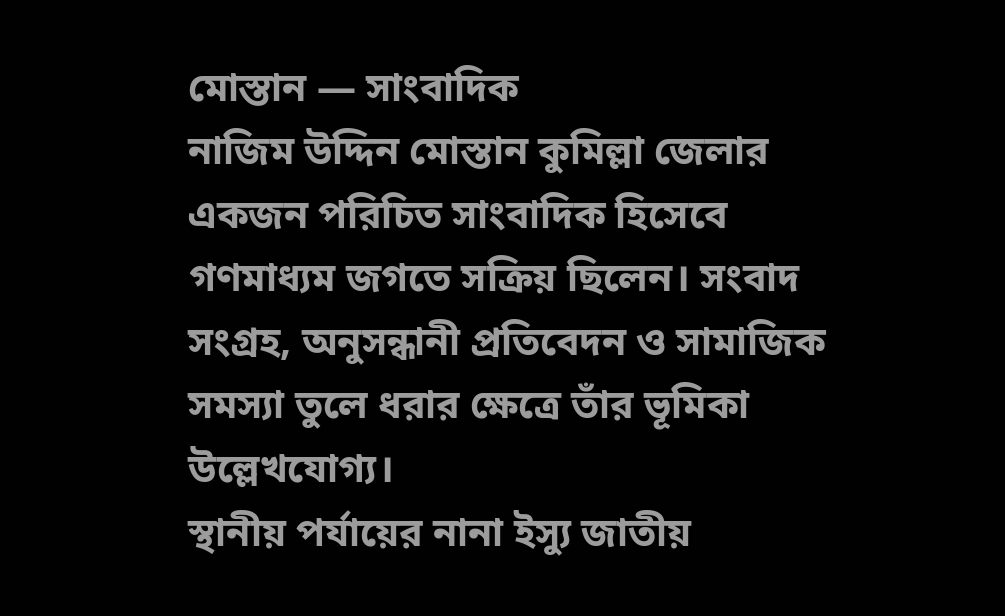মোস্তান — সাংবাদিক
নাজিম উদ্দিন মোস্তান কুমিল্লা জেলার একজন পরিচিত সাংবাদিক হিসেবে গণমাধ্যম জগতে সক্রিয় ছিলেন। সংবাদ সংগ্রহ, অনুসন্ধানী প্রতিবেদন ও সামাজিক সমস্যা তুলে ধরার ক্ষেত্রে তাঁর ভূমিকা উল্লেখযোগ্য।
স্থানীয় পর্যায়ের নানা ইস্যু জাতীয়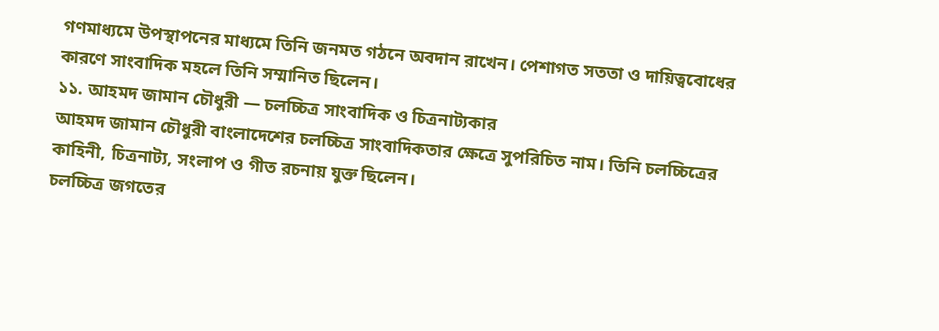গণমাধ্যমে উপস্থাপনের মাধ্যমে তিনি জনমত গঠনে অবদান রাখেন। পেশাগত সততা ও দায়িত্ববোধের কারণে সাংবাদিক মহলে তিনি সম্মানিত ছিলেন।
১১. আহমদ জামান চৌধুরী — চলচ্চিত্র সাংবাদিক ও চিত্রনাট্যকার
আহমদ জামান চৌধুরী বাংলাদেশের চলচ্চিত্র সাংবাদিকতার ক্ষেত্রে সুপরিচিত নাম। তিনি চলচ্চিত্রের কাহিনী, চিত্রনাট্য, সংলাপ ও গীত রচনায় যুক্ত ছিলেন।
চলচ্চিত্র জগতের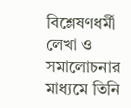বিশ্লেষণধর্মী লেখা ও সমালোচনার মাধ্যমে তিনি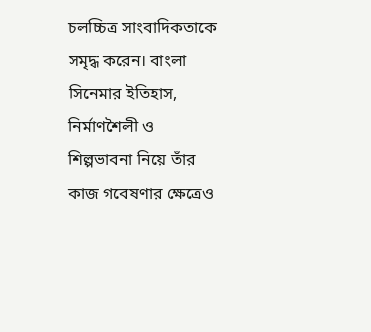চলচ্চিত্র সাংবাদিকতাকে সমৃদ্ধ করেন। বাংলা সিনেমার ইতিহাস, নির্মাণশৈলী ও শিল্পভাবনা নিয়ে তাঁর কাজ গবেষণার ক্ষেত্রেও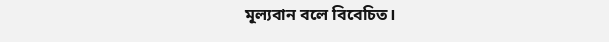মূল্যবান বলে বিবেচিত।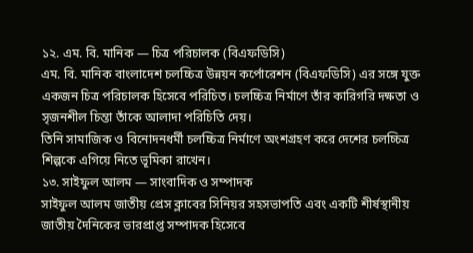১২. এম. বি. মানিক — চিত্র পরিচালক (বিএফডিসি)
এম. বি. মানিক বাংলাদেশ চলচ্চিত্র উন্নয়ন কর্পোরেশন (বিএফডিসি) এর সঙ্গে যুক্ত একজন চিত্র পরিচালক হিসেবে পরিচিত। চলচ্চিত্র নির্মাণে তাঁর কারিগরি দক্ষতা ও সৃজনশীল চিন্তা তাঁকে আলাদা পরিচিতি দেয়।
তিনি সামাজিক ও বিনোদনধর্মী চলচ্চিত্র নির্মাণে অংশগ্রহণ করে দেশের চলচ্চিত্র শিল্পকে এগিয়ে নিতে ভূমিকা রাখেন।
১৩. সাইফুল আলম — সাংবাদিক ও সম্পাদক
সাইফুল আলম জাতীয় প্রেস ক্লাবের সিনিয়র সহসভাপতি এবং একটি শীর্ষস্থানীয় জাতীয় দৈনিকের ভারপ্রাপ্ত সম্পাদক হিসেবে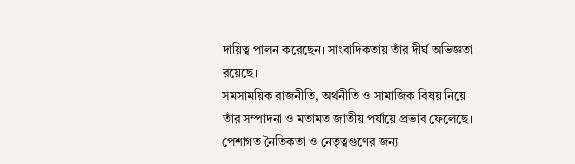দায়িত্ব পালন করেছেন। সাংবাদিকতায় তাঁর দীর্ঘ অভিজ্ঞতা রয়েছে।
সমসাময়িক রাজনীতি, অর্থনীতি ও সামাজিক বিষয় নিয়ে তাঁর সম্পাদনা ও মতামত জাতীয় পর্যায়ে প্রভাব ফেলেছে। পেশাগত নৈতিকতা ও নেতৃত্বগুণের জন্য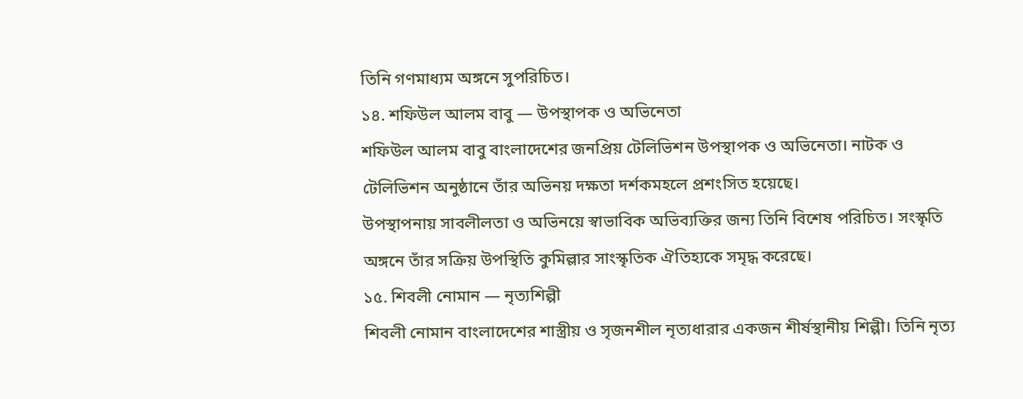তিনি গণমাধ্যম অঙ্গনে সুপরিচিত।
১৪. শফিউল আলম বাবু — উপস্থাপক ও অভিনেতা
শফিউল আলম বাবু বাংলাদেশের জনপ্রিয় টেলিভিশন উপস্থাপক ও অভিনেতা। নাটক ও টেলিভিশন অনুষ্ঠানে তাঁর অভিনয় দক্ষতা দর্শকমহলে প্রশংসিত হয়েছে।
উপস্থাপনায় সাবলীলতা ও অভিনয়ে স্বাভাবিক অভিব্যক্তির জন্য তিনি বিশেষ পরিচিত। সংস্কৃতি অঙ্গনে তাঁর সক্রিয় উপস্থিতি কুমিল্লার সাংস্কৃতিক ঐতিহ্যকে সমৃদ্ধ করেছে।
১৫. শিবলী নোমান — নৃত্যশিল্পী
শিবলী নোমান বাংলাদেশের শাস্ত্রীয় ও সৃজনশীল নৃত্যধারার একজন শীর্ষস্থানীয় শিল্পী। তিনি নৃত্য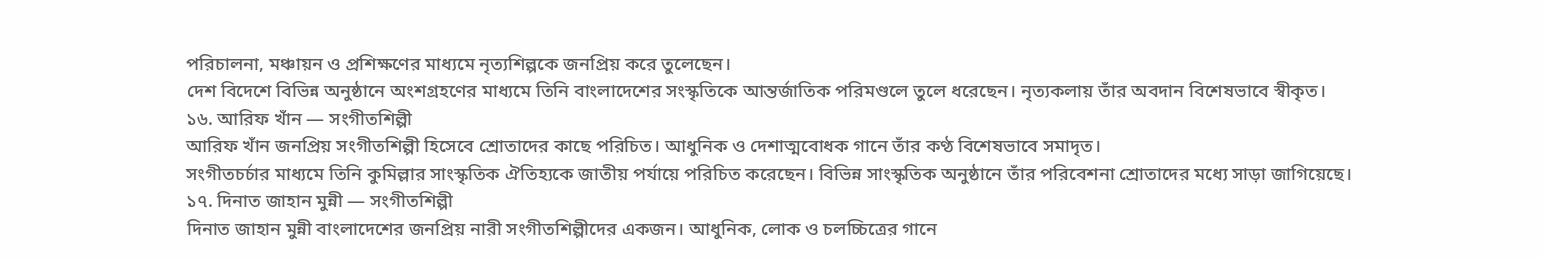পরিচালনা, মঞ্চায়ন ও প্রশিক্ষণের মাধ্যমে নৃত্যশিল্পকে জনপ্রিয় করে তুলেছেন।
দেশ বিদেশে বিভিন্ন অনুষ্ঠানে অংশগ্রহণের মাধ্যমে তিনি বাংলাদেশের সংস্কৃতিকে আন্তর্জাতিক পরিমণ্ডলে তুলে ধরেছেন। নৃত্যকলায় তাঁর অবদান বিশেষভাবে স্বীকৃত।
১৬. আরিফ খাঁন — সংগীতশিল্পী
আরিফ খাঁন জনপ্রিয় সংগীতশিল্পী হিসেবে শ্রোতাদের কাছে পরিচিত। আধুনিক ও দেশাত্মবোধক গানে তাঁর কণ্ঠ বিশেষভাবে সমাদৃত।
সংগীতচর্চার মাধ্যমে তিনি কুমিল্লার সাংস্কৃতিক ঐতিহ্যকে জাতীয় পর্যায়ে পরিচিত করেছেন। বিভিন্ন সাংস্কৃতিক অনুষ্ঠানে তাঁর পরিবেশনা শ্রোতাদের মধ্যে সাড়া জাগিয়েছে।
১৭. দিনাত জাহান মুন্নী — সংগীতশিল্পী
দিনাত জাহান মুন্নী বাংলাদেশের জনপ্রিয় নারী সংগীতশিল্পীদের একজন। আধুনিক, লোক ও চলচ্চিত্রের গানে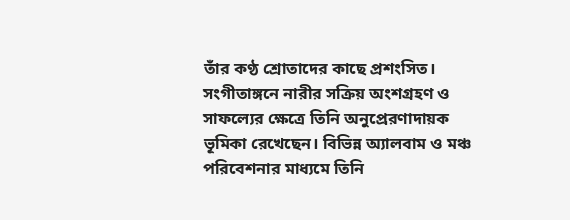তাঁর কণ্ঠ শ্রোতাদের কাছে প্রশংসিত।
সংগীতাঙ্গনে নারীর সক্রিয় অংশগ্রহণ ও সাফল্যের ক্ষেত্রে তিনি অনুপ্রেরণাদায়ক ভূমিকা রেখেছেন। বিভিন্ন অ্যালবাম ও মঞ্চ পরিবেশনার মাধ্যমে তিনি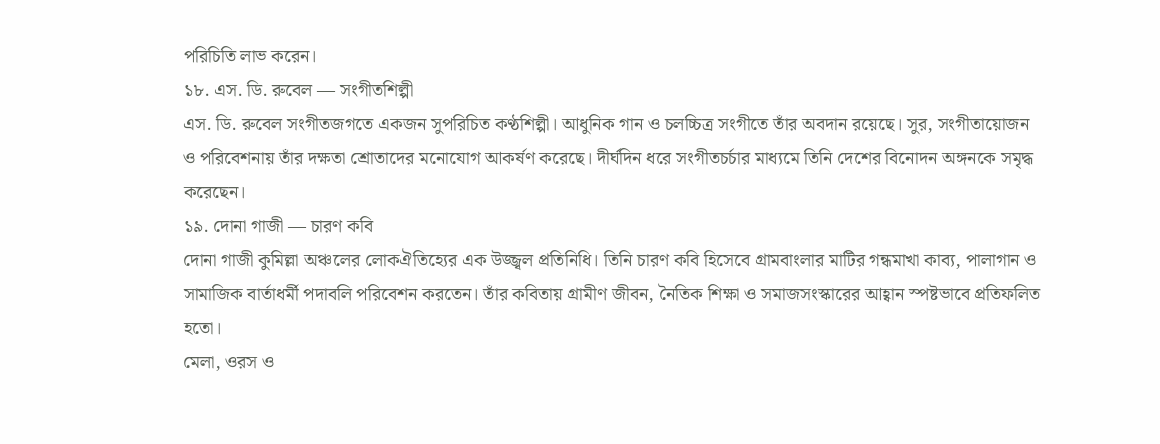পরিচিতি লাভ করেন।
১৮. এস. ডি. রুবেল — সংগীতশিল্পী
এস. ডি. রুবেল সংগীতজগতে একজন সুপরিচিত কণ্ঠশিল্পী। আধুনিক গান ও চলচ্চিত্র সংগীতে তাঁর অবদান রয়েছে। সুর, সংগীতায়োজন
ও পরিবেশনায় তাঁর দক্ষতা শ্রোতাদের মনোযোগ আকর্ষণ করেছে। দীর্ঘদিন ধরে সংগীতচর্চার মাধ্যমে তিনি দেশের বিনোদন অঙ্গনকে সমৃদ্ধ করেছেন।
১৯. দোনা গাজী — চারণ কবি
দোনা গাজী কুমিল্লা অঞ্চলের লোকঐতিহ্যের এক উজ্জ্বল প্রতিনিধি। তিনি চারণ কবি হিসেবে গ্রামবাংলার মাটির গন্ধমাখা কাব্য, পালাগান ও সামাজিক বার্তাধর্মী পদাবলি পরিবেশন করতেন। তাঁর কবিতায় গ্রামীণ জীবন, নৈতিক শিক্ষা ও সমাজসংস্কারের আহ্বান স্পষ্টভাবে প্রতিফলিত হতো।
মেলা, ওরস ও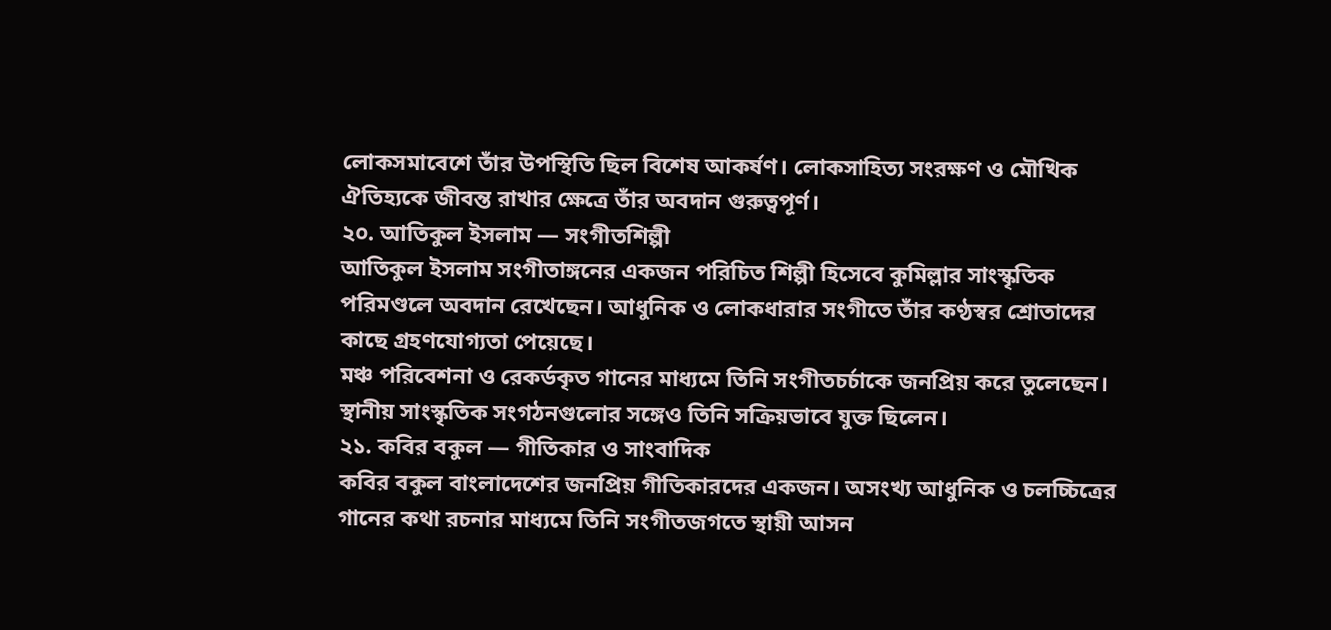লোকসমাবেশে তাঁর উপস্থিতি ছিল বিশেষ আকর্ষণ। লোকসাহিত্য সংরক্ষণ ও মৌখিক ঐতিহ্যকে জীবন্ত রাখার ক্ষেত্রে তাঁর অবদান গুরুত্বপূর্ণ।
২০. আতিকুল ইসলাম — সংগীতশিল্পী
আতিকুল ইসলাম সংগীতাঙ্গনের একজন পরিচিত শিল্পী হিসেবে কুমিল্লার সাংস্কৃতিক পরিমণ্ডলে অবদান রেখেছেন। আধুনিক ও লোকধারার সংগীতে তাঁর কণ্ঠস্বর শ্রোতাদের কাছে গ্রহণযোগ্যতা পেয়েছে।
মঞ্চ পরিবেশনা ও রেকর্ডকৃত গানের মাধ্যমে তিনি সংগীতচর্চাকে জনপ্রিয় করে তুলেছেন। স্থানীয় সাংস্কৃতিক সংগঠনগুলোর সঙ্গেও তিনি সক্রিয়ভাবে যুক্ত ছিলেন।
২১. কবির বকুল — গীতিকার ও সাংবাদিক
কবির বকুল বাংলাদেশের জনপ্রিয় গীতিকারদের একজন। অসংখ্য আধুনিক ও চলচ্চিত্রের গানের কথা রচনার মাধ্যমে তিনি সংগীতজগতে স্থায়ী আসন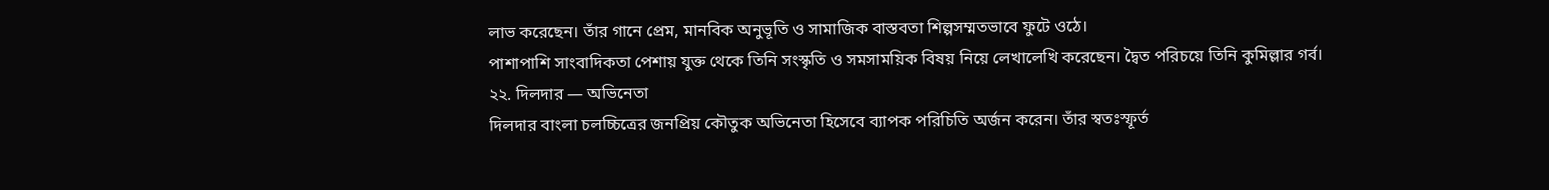লাভ করেছেন। তাঁর গানে প্রেম, মানবিক অনুভূতি ও সামাজিক বাস্তবতা শিল্পসম্মতভাবে ফুটে ওঠে।
পাশাপাশি সাংবাদিকতা পেশায় যুক্ত থেকে তিনি সংস্কৃতি ও সমসাময়িক বিষয় নিয়ে লেখালেখি করেছেন। দ্বৈত পরিচয়ে তিনি কুমিল্লার গর্ব।
২২. দিলদার — অভিনেতা
দিলদার বাংলা চলচ্চিত্রের জনপ্রিয় কৌতুক অভিনেতা হিসেবে ব্যাপক পরিচিতি অর্জন করেন। তাঁর স্বতঃস্ফূর্ত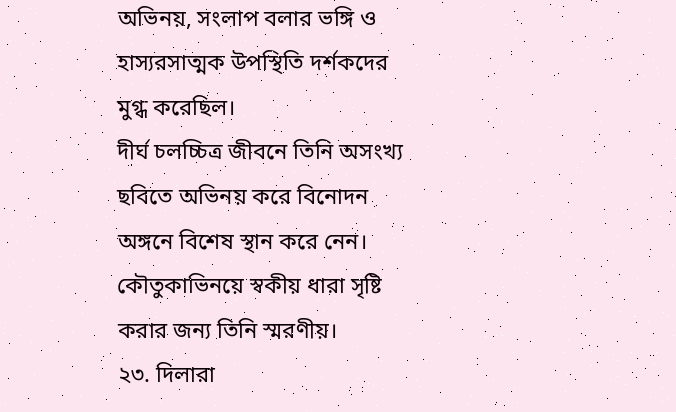অভিনয়, সংলাপ বলার ভঙ্গি ও হাস্যরসাত্মক উপস্থিতি দর্শকদের মুগ্ধ করেছিল।
দীর্ঘ চলচ্চিত্র জীবনে তিনি অসংখ্য ছবিতে অভিনয় করে বিনোদন অঙ্গনে বিশেষ স্থান করে নেন। কৌতুকাভিনয়ে স্বকীয় ধারা সৃষ্টি করার জন্য তিনি স্মরণীয়।
২৩. দিলারা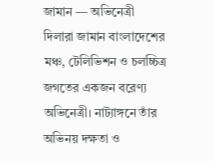জামান — অভিনেত্রী
দিলারা জামান বাংলাদেশের মঞ্চ, টেলিভিশন ও চলচ্চিত্র জগতের একজন বরেণ্য অভিনেত্রী। নাট্যাঙ্গনে তাঁর অভিনয় দক্ষতা ও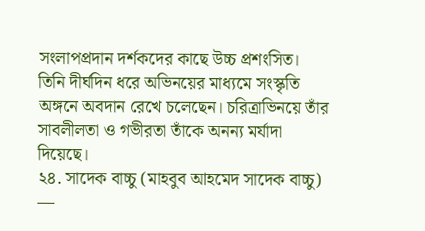সংলাপপ্রদান দর্শকদের কাছে উচ্চ প্রশংসিত।
তিনি দীর্ঘদিন ধরে অভিনয়ের মাধ্যমে সংস্কৃতি অঙ্গনে অবদান রেখে চলেছেন। চরিত্রাভিনয়ে তাঁর সাবলীলতা ও গভীরতা তাঁকে অনন্য মর্যাদা দিয়েছে।
২৪. সাদেক বাচ্চু (মাহবুব আহমেদ সাদেক বাচ্চু) —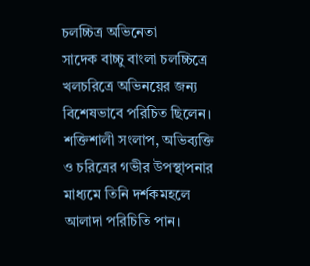চলচ্চিত্র অভিনেতা
সাদেক বাচ্চু বাংলা চলচ্চিত্রে খলচরিত্রে অভিনয়ের জন্য বিশেষভাবে পরিচিত ছিলেন। শক্তিশালী সংলাপ, অভিব্যক্তি ও চরিত্রের গভীর উপস্থাপনার মাধ্যমে তিনি দর্শকমহলে আলাদা পরিচিতি পান।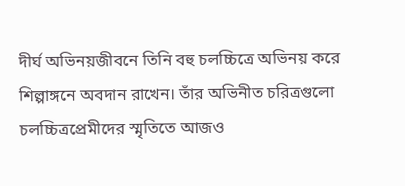দীর্ঘ অভিনয়জীবনে তিনি বহু চলচ্চিত্রে অভিনয় করে শিল্পাঙ্গনে অবদান রাখেন। তাঁর অভিনীত চরিত্রগুলো চলচ্চিত্রপ্রেমীদের স্মৃতিতে আজও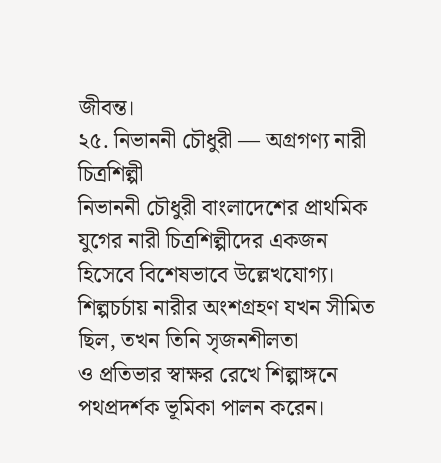জীবন্ত।
২৫. নিভাননী চৌধুরী — অগ্রগণ্য নারী চিত্রশিল্পী
নিভাননী চৌধুরী বাংলাদেশের প্রাথমিক যুগের নারী চিত্রশিল্পীদের একজন হিসেবে বিশেষভাবে উল্লেখযোগ্য। শিল্পচর্চায় নারীর অংশগ্রহণ যখন সীমিত ছিল, তখন তিনি সৃজনশীলতা
ও প্রতিভার স্বাক্ষর রেখে শিল্পাঙ্গনে পথপ্রদর্শক ভূমিকা পালন করেন।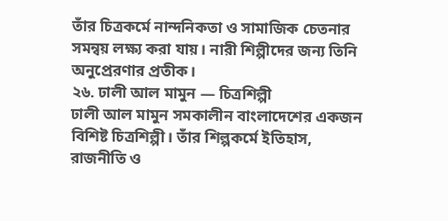তাঁর চিত্রকর্মে নান্দনিকতা ও সামাজিক চেতনার সমন্বয় লক্ষ্য করা যায়। নারী শিল্পীদের জন্য তিনি অনুপ্রেরণার প্রতীক।
২৬. ঢালী আল মামুন — চিত্রশিল্পী
ঢালী আল মামুন সমকালীন বাংলাদেশের একজন বিশিষ্ট চিত্রশিল্পী। তাঁর শিল্পকর্মে ইতিহাস, রাজনীতি ও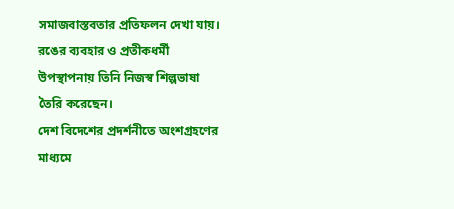সমাজবাস্তবতার প্রতিফলন দেখা যায়। রঙের ব্যবহার ও প্রতীকধর্মী উপস্থাপনায় তিনি নিজস্ব শিল্পভাষা তৈরি করেছেন।
দেশ বিদেশের প্রদর্শনীতে অংশগ্রহণের মাধ্যমে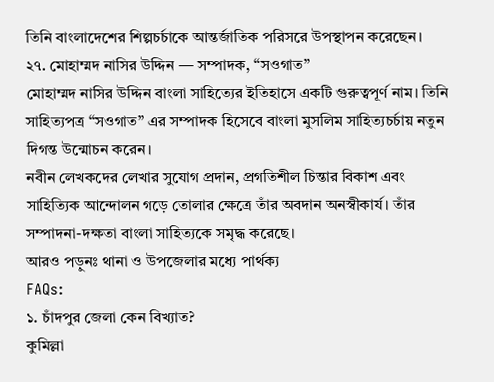তিনি বাংলাদেশের শিল্পচর্চাকে আন্তর্জাতিক পরিসরে উপস্থাপন করেছেন।
২৭. মোহাম্মদ নাসির উদ্দিন — সম্পাদক, “সওগাত”
মোহাম্মদ নাসির উদ্দিন বাংলা সাহিত্যের ইতিহাসে একটি গুরুত্বপূর্ণ নাম। তিনি সাহিত্যপত্র “সওগাত” এর সম্পাদক হিসেবে বাংলা মুসলিম সাহিত্যচর্চায় নতুন দিগন্ত উন্মোচন করেন।
নবীন লেখকদের লেখার সুযোগ প্রদান, প্রগতিশীল চিন্তার বিকাশ এবং সাহিত্যিক আন্দোলন গড়ে তোলার ক্ষেত্রে তাঁর অবদান অনস্বীকার্য। তাঁর সম্পাদনা-দক্ষতা বাংলা সাহিত্যকে সমৃদ্ধ করেছে।
আরও পড়ুনঃ থানা ও উপজেলার মধ্যে পার্থক্য
FAQs:
১. চাঁদপুর জেলা কেন বিখ্যাত?
কুমিল্লা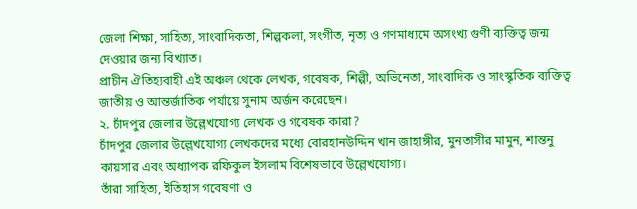জেলা শিক্ষা, সাহিত্য, সাংবাদিকতা, শিল্পকলা, সংগীত, নৃত্য ও গণমাধ্যমে অসংখ্য গুণী ব্যক্তিত্ব জন্ম দেওয়ার জন্য বিখ্যাত।
প্রাচীন ঐতিহ্যবাহী এই অঞ্চল থেকে লেখক, গবেষক, শিল্পী, অভিনেতা, সাংবাদিক ও সাংস্কৃতিক ব্যক্তিত্ব জাতীয় ও আন্তর্জাতিক পর্যায়ে সুনাম অর্জন করেছেন।
২. চাঁদপুর জেলার উল্লেখযোগ্য লেখক ও গবেষক কারা?
চাঁদপুর জেলার উল্লেখযোগ্য লেখকদের মধ্যে বোরহানউদ্দিন খান জাহাঙ্গীর, মুনতাসীর মামুন, শান্তনু কায়সার এবং অধ্যাপক রফিকুল ইসলাম বিশেষভাবে উল্লেখযোগ্য।
তাঁরা সাহিত্য, ইতিহাস গবেষণা ও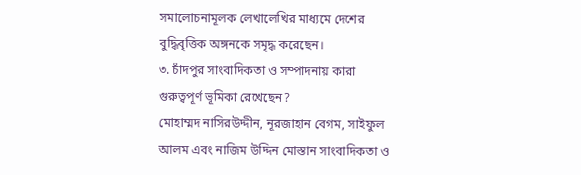সমালোচনামূলক লেখালেখির মাধ্যমে দেশের বুদ্ধিবৃত্তিক অঙ্গনকে সমৃদ্ধ করেছেন।
৩. চাঁদপুর সাংবাদিকতা ও সম্পাদনায় কারা গুরুত্বপূর্ণ ভূমিকা রেখেছেন?
মোহাম্মদ নাসিরউদ্দীন, নূরজাহান বেগম, সাইফুল আলম এবং নাজিম উদ্দিন মোস্তান সাংবাদিকতা ও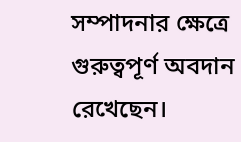সম্পাদনার ক্ষেত্রে গুরুত্বপূর্ণ অবদান রেখেছেন।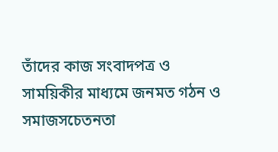তাঁদের কাজ সংবাদপত্র ও সাময়িকীর মাধ্যমে জনমত গঠন ও সমাজসচেতনতা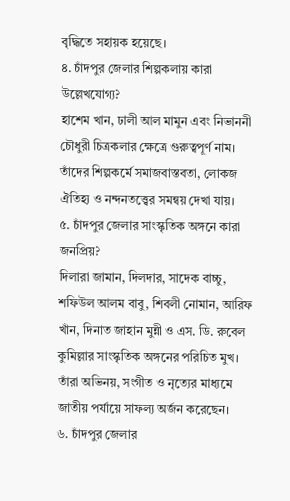বৃদ্ধিতে সহায়ক হয়েছে।
৪. চাঁদপুর জেলার শিল্পকলায় কারা উল্লেখযোগ্য?
হাশেম খান, ঢালী আল মামুন এবং নিভাননী চৌধুরী চিত্রকলার ক্ষেত্রে গুরুত্বপূর্ণ নাম। তাঁদের শিল্পকর্মে সমাজবাস্তবতা, লোকজ ঐতিহ্য ও নন্দনতত্ত্বের সমন্বয় দেখা যায়।
৫. চাঁদপুর জেলার সাংস্কৃতিক অঙ্গনে কারা জনপ্রিয়?
দিলারা জামান, দিলদার, সাদেক বাচ্চু, শফিউল আলম বাবু, শিবলী নোমান, আরিফ খাঁন, দিনাত জাহান মুন্নী ও এস. ডি. রুবেল কুমিল্লার সাংস্কৃতিক অঙ্গনের পরিচিত মুখ। তাঁরা অভিনয়, সংগীত ও নৃত্যের মাধ্যমে জাতীয় পর্যায়ে সাফল্য অর্জন করেছেন।
৬. চাঁদপুর জেলার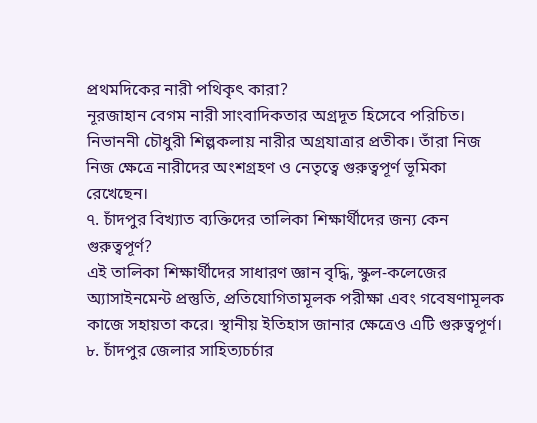প্রথমদিকের নারী পথিকৃৎ কারা?
নূরজাহান বেগম নারী সাংবাদিকতার অগ্রদূত হিসেবে পরিচিত। নিভাননী চৌধুরী শিল্পকলায় নারীর অগ্রযাত্রার প্রতীক। তাঁরা নিজ নিজ ক্ষেত্রে নারীদের অংশগ্রহণ ও নেতৃত্বে গুরুত্বপূর্ণ ভূমিকা রেখেছেন।
৭. চাঁদপুর বিখ্যাত ব্যক্তিদের তালিকা শিক্ষার্থীদের জন্য কেন গুরুত্বপূর্ণ?
এই তালিকা শিক্ষার্থীদের সাধারণ জ্ঞান বৃদ্ধি, স্কুল-কলেজের অ্যাসাইনমেন্ট প্রস্তুতি, প্রতিযোগিতামূলক পরীক্ষা এবং গবেষণামূলক কাজে সহায়তা করে। স্থানীয় ইতিহাস জানার ক্ষেত্রেও এটি গুরুত্বপূর্ণ।
৮. চাঁদপুর জেলার সাহিত্যচর্চার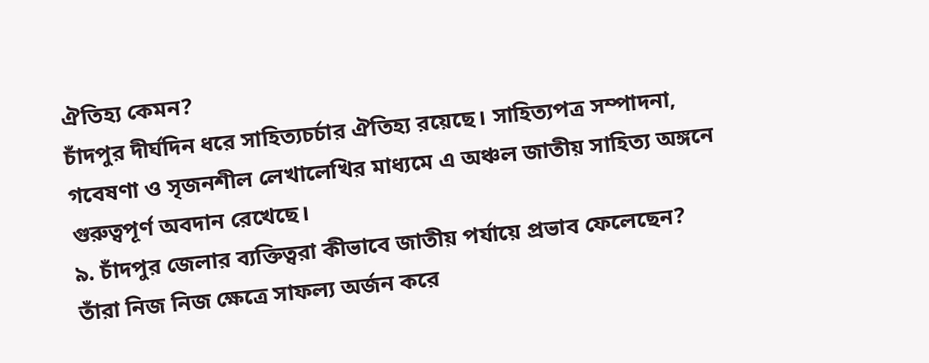ঐতিহ্য কেমন?
চাঁদপুর দীর্ঘদিন ধরে সাহিত্যচর্চার ঐতিহ্য রয়েছে। সাহিত্যপত্র সম্পাদনা, গবেষণা ও সৃজনশীল লেখালেখির মাধ্যমে এ অঞ্চল জাতীয় সাহিত্য অঙ্গনে গুরুত্বপূর্ণ অবদান রেখেছে।
৯. চাঁদপুর জেলার ব্যক্তিত্বরা কীভাবে জাতীয় পর্যায়ে প্রভাব ফেলেছেন?
তাঁরা নিজ নিজ ক্ষেত্রে সাফল্য অর্জন করে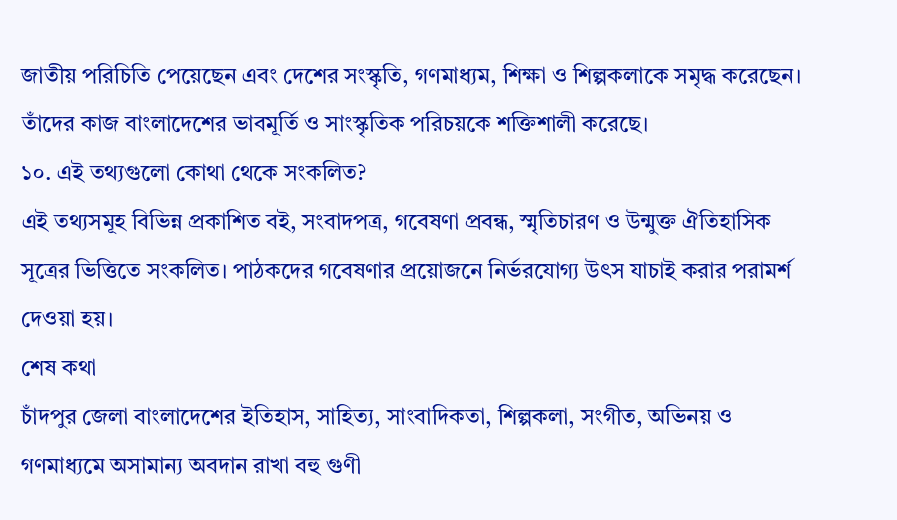জাতীয় পরিচিতি পেয়েছেন এবং দেশের সংস্কৃতি, গণমাধ্যম, শিক্ষা ও শিল্পকলাকে সমৃদ্ধ করেছেন। তাঁদের কাজ বাংলাদেশের ভাবমূর্তি ও সাংস্কৃতিক পরিচয়কে শক্তিশালী করেছে।
১০. এই তথ্যগুলো কোথা থেকে সংকলিত?
এই তথ্যসমূহ বিভিন্ন প্রকাশিত বই, সংবাদপত্র, গবেষণা প্রবন্ধ, স্মৃতিচারণ ও উন্মুক্ত ঐতিহাসিক সূত্রের ভিত্তিতে সংকলিত। পাঠকদের গবেষণার প্রয়োজনে নির্ভরযোগ্য উৎস যাচাই করার পরামর্শ দেওয়া হয়।
শেষ কথা
চাঁদপুর জেলা বাংলাদেশের ইতিহাস, সাহিত্য, সাংবাদিকতা, শিল্পকলা, সংগীত, অভিনয় ও গণমাধ্যমে অসামান্য অবদান রাখা বহু গুণী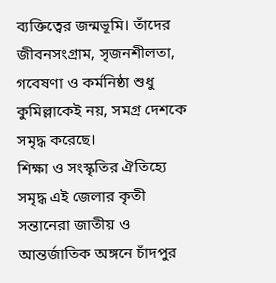ব্যক্তিত্বের জন্মভূমি। তাঁদের জীবনসংগ্রাম, সৃজনশীলতা, গবেষণা ও কর্মনিষ্ঠা শুধু কুমিল্লাকেই নয়, সমগ্র দেশকে সমৃদ্ধ করেছে।
শিক্ষা ও সংস্কৃতির ঐতিহ্যে সমৃদ্ধ এই জেলার কৃতী সন্তানেরা জাতীয় ও আন্তর্জাতিক অঙ্গনে চাঁদপুর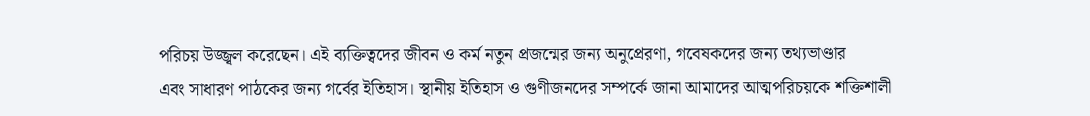পরিচয় উজ্জ্বল করেছেন। এই ব্যক্তিত্বদের জীবন ও কর্ম নতুন প্রজন্মের জন্য অনুপ্রেরণা, গবেষকদের জন্য তথ্যভাণ্ডার
এবং সাধারণ পাঠকের জন্য গর্বের ইতিহাস। স্থানীয় ইতিহাস ও গুণীজনদের সম্পর্কে জানা আমাদের আত্মপরিচয়কে শক্তিশালী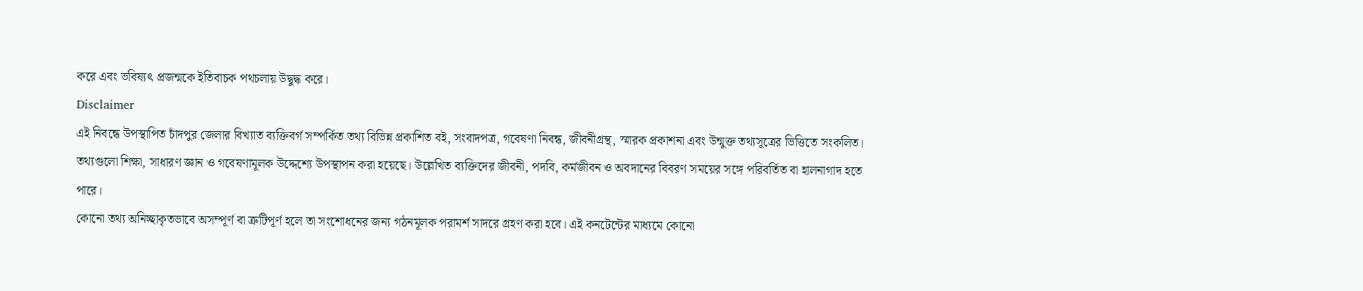করে এবং ভবিষ্যৎ প্রজন্মকে ইতিবাচক পথচলায় উদ্বুদ্ধ করে।
Disclaimer
এই নিবন্ধে উপস্থাপিত চাঁদপুর জেলার বিখ্যাত ব্যক্তিবর্গ সম্পর্কিত তথ্য বিভিন্ন প্রকাশিত বই, সংবাদপত্র, গবেষণা নিবন্ধ, জীবনীগ্রন্থ, স্মারক প্রকাশনা এবং উন্মুক্ত তথ্যসূত্রের ভিত্তিতে সংকলিত।
তথ্যগুলো শিক্ষা, সাধারণ জ্ঞান ও গবেষণামূলক উদ্দেশ্যে উপস্থাপন করা হয়েছে। উল্লেখিত ব্যক্তিদের জীবনী, পদবি, কর্মজীবন ও অবদানের বিবরণ সময়ের সঙ্গে পরিবর্তিত বা হালনাগাদ হতে পারে।
কোনো তথ্য অনিচ্ছাকৃতভাবে অসম্পূর্ণ বা ত্রুটিপূর্ণ হলে তা সংশোধনের জন্য গঠনমূলক পরামর্শ সাদরে গ্রহণ করা হবে। এই কনটেন্টের মাধ্যমে কোনো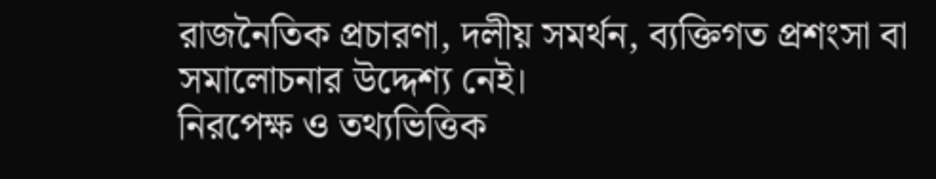রাজনৈতিক প্রচারণা, দলীয় সমর্থন, ব্যক্তিগত প্রশংসা বা সমালোচনার উদ্দেশ্য নেই।
নিরপেক্ষ ও তথ্যভিত্তিক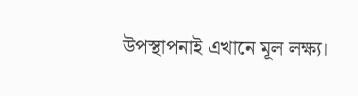উপস্থাপনাই এখানে মূল লক্ষ্য।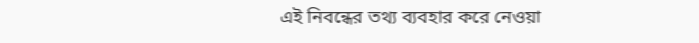এই নিবন্ধের তথ্য ব্যবহার করে নেওয়া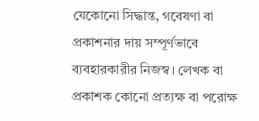যেকোনো সিদ্ধান্ত, গবেষণা বা প্রকাশনার দায় সম্পূর্ণভাবে ব্যবহারকারীর নিজস্ব। লেখক বা প্রকাশক কোনো প্রত্যক্ষ বা পরোক্ষ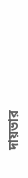দায়ভার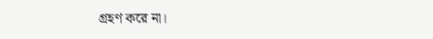গ্রহণ করে না।